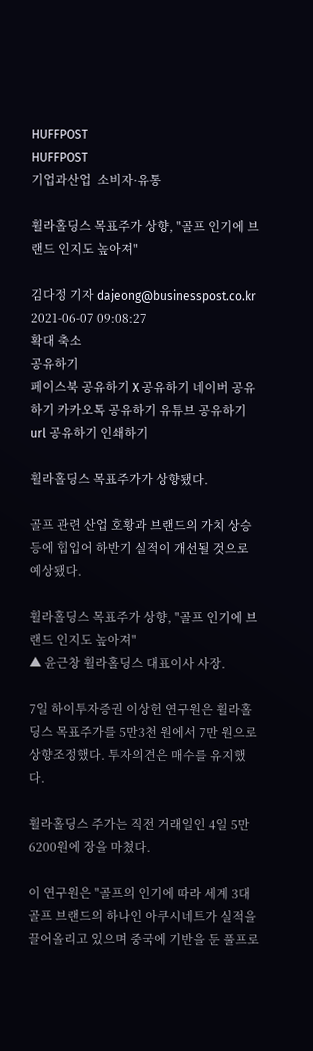HUFFPOST
HUFFPOST
기업과산업  소비자·유통

휠라홀딩스 목표주가 상향, "골프 인기에 브랜드 인지도 높아져"

김다정 기자 dajeong@businesspost.co.kr 2021-06-07 09:08:27
확대 축소
공유하기
페이스북 공유하기 X 공유하기 네이버 공유하기 카카오톡 공유하기 유튜브 공유하기 url 공유하기 인쇄하기

휠라홀딩스 목표주가가 상향됐다.

골프 관련 산업 호황과 브랜드의 가치 상승 등에 힙입어 하반기 실적이 개선될 것으로 예상됐다.

휠라홀딩스 목표주가 상향, "골프 인기에 브랜드 인지도 높아져"
▲ 윤근창 휠라홀딩스 대표이사 사장.

7일 하이투자증권 이상헌 연구원은 휠라홀딩스 목표주가를 5만3천 원에서 7만 원으로 상향조정했다. 투자의견은 매수를 유지했다.

휠라홀딩스 주가는 직전 거래일인 4일 5만6200원에 장을 마쳤다.

이 연구원은 "골프의 인기에 따라 세계 3대 골프 브랜드의 하나인 아쿠시네트가 실적을 끌어올리고 있으며 중국에 기반을 둔 풀프로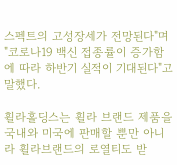스펙트의 고성장세가 전망된다"며 "코로나19 백신 접종률이 증가함에 따라 하반기 실적이 기대된다"고 말했다.

휠라홀딩스는 휠라 브랜드 제품을 국내와 미국에 판매할 뿐만 아니라 휠라브랜드의 로열티도 받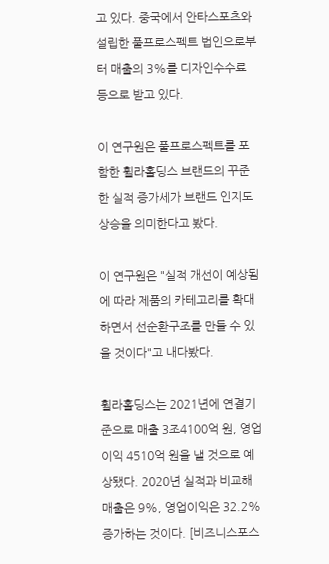고 있다. 중국에서 안타스포츠와 설립한 풀프로스펙트 법인으로부터 매출의 3%를 디자인수수료 등으로 받고 있다.

이 연구원은 풀프로스펙트를 포함한 휠라홀딩스 브랜드의 꾸준한 실적 증가세가 브랜드 인지도 상승을 의미한다고 봤다.

이 연구원은 "실적 개선이 예상됨에 따라 제품의 카테고리를 확대하면서 선순환구조를 만들 수 있을 것이다"고 내다봤다.

휠라홀딩스는 2021년에 연결기준으로 매출 3조4100억 원, 영업이익 4510억 원을 낼 것으로 예상됐다. 2020년 실적과 비교해 매출은 9%, 영업이익은 32.2% 증가하는 것이다. [비즈니스포스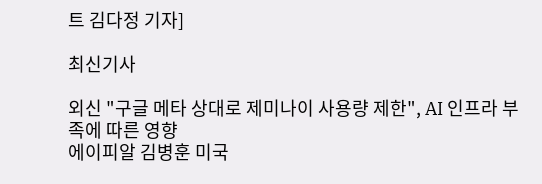트 김다정 기자]

최신기사

외신 "구글 메타 상대로 제미나이 사용량 제한", AI 인프라 부족에 따른 영향
에이피알 김병훈 미국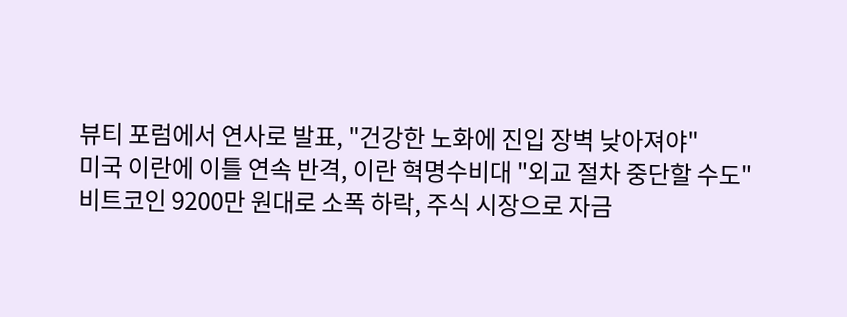뷰티 포럼에서 연사로 발표, "건강한 노화에 진입 장벽 낮아져야"
미국 이란에 이틀 연속 반격, 이란 혁명수비대 "외교 절차 중단할 수도"
비트코인 9200만 원대로 소폭 하락, 주식 시장으로 자금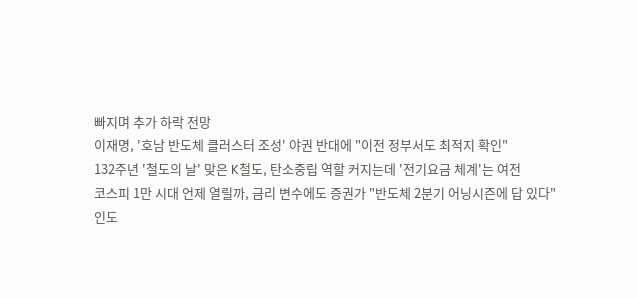빠지며 추가 하락 전망
이재명, '호남 반도체 클러스터 조성' 야권 반대에 "이전 정부서도 최적지 확인"
132주년 '철도의 날' 맞은 K철도, 탄소중립 역할 커지는데 '전기요금 체계'는 여전
코스피 1만 시대 언제 열릴까, 금리 변수에도 증권가 "반도체 2분기 어닝시즌에 답 있다"
인도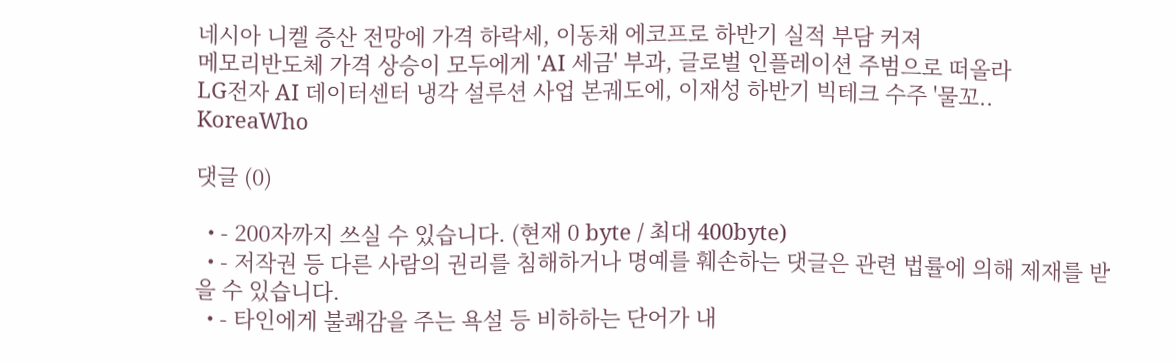네시아 니켈 증산 전망에 가격 하락세, 이동채 에코프로 하반기 실적 부담 커져
메모리반도체 가격 상승이 모두에게 'AI 세금' 부과, 글로벌 인플레이션 주범으로 떠올라
LG전자 AI 데이터센터 냉각 설루션 사업 본궤도에, 이재성 하반기 빅테크 수주 '물꼬..
KoreaWho

댓글 (0)

  • - 200자까지 쓰실 수 있습니다. (현재 0 byte / 최대 400byte)
  • - 저작권 등 다른 사람의 권리를 침해하거나 명예를 훼손하는 댓글은 관련 법률에 의해 제재를 받을 수 있습니다.
  • - 타인에게 불쾌감을 주는 욕설 등 비하하는 단어가 내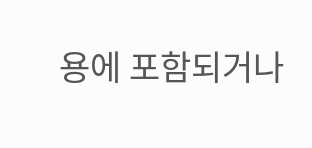용에 포함되거나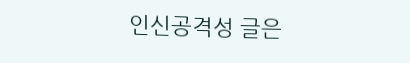인신공격성 글은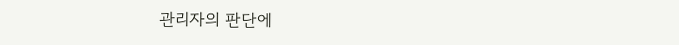관리자의 판단에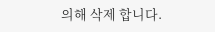의해 삭제 합니다.